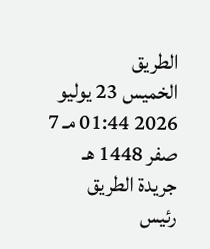الطريق
الخميس 23 يوليو 2026 01:44 مـ 7 صفر 1448 هـ
جريدة الطريق
رئيس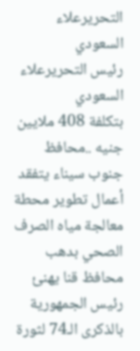التحريرعلاء السعودي
رئيس التحريرعلاء السعودي
بتكلفة 408 ملايين جنيه ..محافظ جنوب سيناء يتفقد أعمال تطوير محطة معالجة مياه الصرف الصحي بدهب محافظ قنا يهنئ رئيس الجمهورية بالذكرى الـ74 لثورة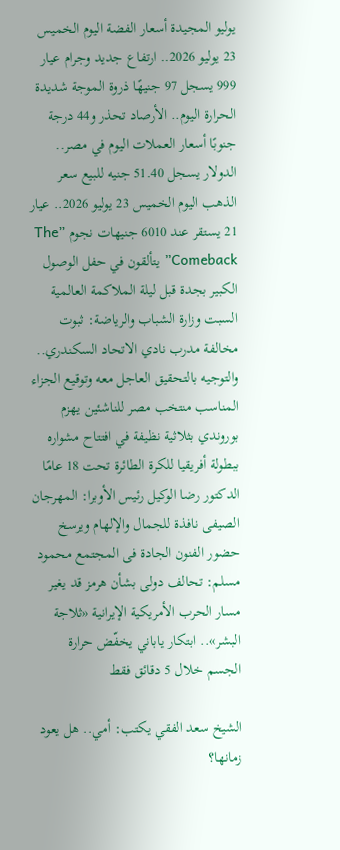يوليو المجيدة أسعار الفضة اليوم الخميس 23 يوليو 2026.. ارتفاع جديد وجرام عيار 999 يسجل 97 جنيهًا ذروة الموجة شديدة الحرارة اليوم.. الأرصاد تحذر و44 درجة جنوبًا أسعار العملات اليوم في مصر.. الدولار يسجل 51.40 جنيه للبيع سعر الذهب اليوم الخميس 23 يوليو 2026.. عيار 21 يستقر عند 6010 جنيهات نجوم ”The Comeback” يتألقون في حفل الوصول الكبير بجدة قبل ليلة الملاكمة العالمية السبت وزارة الشباب والرياضة: ثبوت مخالفة مدرب نادي الاتحاد السكندري.. والتوجيه بالتحقيق العاجل معه وتوقيع الجزاء المناسب منتخب مصر للناشئين يهزم بوروندي بثلاثية نظيفة في افتتاح مشواره ببطولة أفريقيا للكرة الطائرة تحت 18 عامًا الدكتور رضا الوكيل رئيس الأوبرا: المهرجان الصيفى نافذة للجمال والإلهام ويرسخ حضور الفنون الجادة فى المجتمع محمود مسلم: تحالف دولى بشأن هرمز قد يغير مسار الحرب الأمريكية الإيرانية «ثلاجة البشر».. ابتكار ياباني يخفّض حرارة الجسم خلال 5 دقائق فقط

الشيخ سعد الفقي يكتب: أمي.. هل يعود زمانها؟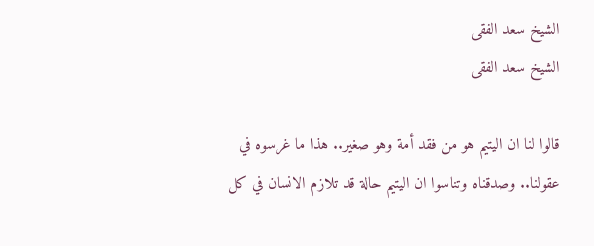الشيخ سعد الفقى
الشيخ سعد الفقى

قالوا لنا ان اليتيم هو من فقد أمة وهو صغير.. هذا ما غرسوه في عقولنا.. وصدقناه وتناسوا ان اليتيم حالة قد تلازم الانسان في كل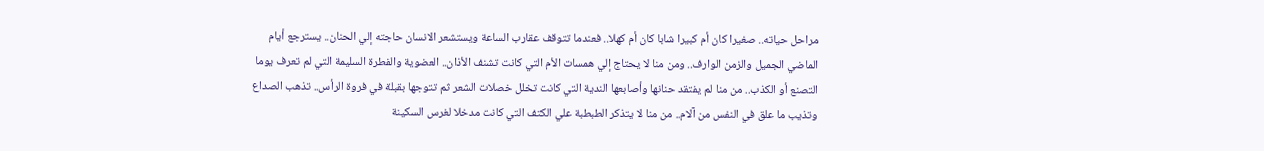مراحل حياته.. صغيرا كان أم كبيرا شابا كان أم كهلا.. فعندما تتوقف عقارب الساعة ويستشعر الانسان حاجته إلي الحنان.. يسترجع أيام الماضي الجميل والزمن الوارف.. ومن منا لا يحتاج إلي همسات الأم التي كانت تشنف الأذان.. العضوية والفطرة السليمة التي لم تعرف يوما التصنع أو الكذب.. من منا لم يفتقد حنانها وأصابعها الندية التي كانت تخلل خصلات الشعر ثم تتوجها بقبلة في فروة الرأس.. تذهب الصداع وتذيب ما علق في النفس من آلام.. من منا لا يتذكر الطبطبة علي الكتف التي كانت مدخلا لغرس السكينة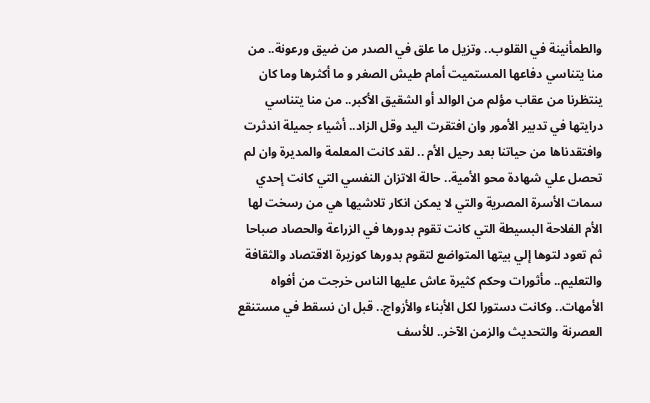والطمأنينة في القلوب.. وتزيل ما علق في الصدر من ضيق ورعونة.. من منا يتناسي دفاعها المستميت أمام طيش الصغر و ما أكثرها وما كان ينتظرنا من عقاب مؤلم من الوالد أو الشقيق الأكبر.. من منا يتناسي درايتها في تدبير الأمور وان افتقرت اليد وقل الزاد.. أشياء جميلة اندثرت وافتقدناها من حياتنا بعد رحيل الأم .. لقد كانت المعلمة والمديرة وان لم تحصل علي شهادة محو الأمية.. حالة الاتزان النفسي التي كانت إحدي سمات الأسرة المصرية والتي لا يمكن انكار تلاشيها هي من رسخت لها الأم الفلاحة البسيطة التي كانت تقوم بدورها في الزراعة والحصاد صباحا ثم تعود لتوها إلي بيتها المتواضع لتقوم بدورها كوزيرة الاقتصاد والثقافة والتعليم.. مأثورات وحكم كثيرة عاش عليها الناس خرجت من أفواه الأمهات.. وكانت دستورا لكل الأبناء والأزواج.. قبل ان نسقط في مستنقع العصرنة والتحديث والزمن الآخر.. للأسف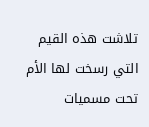تلاشت هذه القيم التي رسخت لها الأم تحت مسميات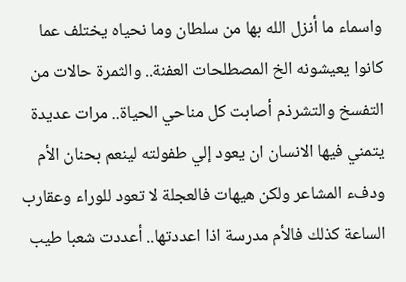واسماء ما أنزل الله بها من سلطان وما نحياه يختلف عما كانوا يعيشونه الخ المصطلحات العفنة.. والثمرة حالات من التفسخ والتشرذم أصابت كل مناحي الحياة.. مرات عديدة يتمني فيها الانسان ان يعود إلي طفولته لينعم بحنان الأم ودفء المشاعر ولكن هيهات فالعجلة لا تعود للوراء وعقارب الساعة كذلك فالأم مدرسة اذا اعددتها.. أعددت شعبا طيب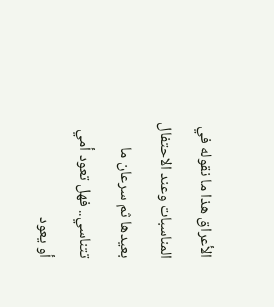الأعراق هذا ما نقوله في المناسبات وعند الاحتفال بعيدها ثم سرعان ما تتناسي.. فهل تعود أمي أو يعود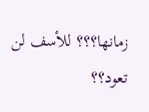زمانها؟؟؟ للأسف لن تعود؟؟